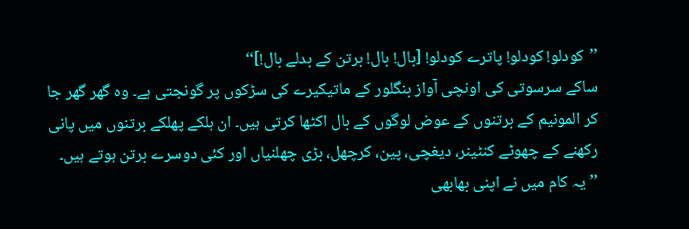’’کودلو! کودلو! پاترے کودلو! [بال! بال! برتن کے بدلے بال!]‘‘
ساکے سرسوتی کی اونچی آواز بنگلور کے ماتیکیرے کی سڑکوں پر گونجتی ہے۔ وہ گھر گھر جا کر المونیم کے برتنوں کے عوض لوگوں کے بال اکٹھا کرتی ہیں۔ ان ہلکے پھلکے برتنوں میں پانی رکھنے کے چھوٹے کنٹینر، دیغچی، پین، کرچھل، بڑی چھلنیاں اور کئی دوسرے برتن ہوتے ہیں۔
’’یہ کام میں نے اپنی بھابھی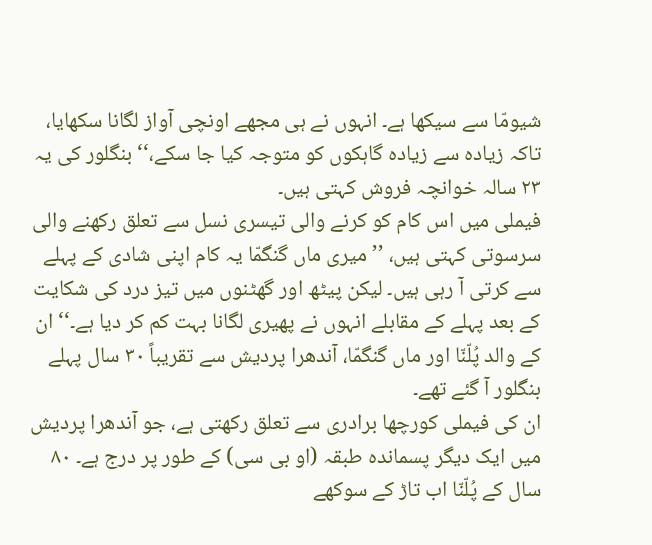شیومّا سے سیکھا ہے۔ انہوں نے ہی مجھے اونچی آواز لگانا سکھایا، تاکہ زیادہ سے زیادہ گاہکوں کو متوجہ کیا جا سکے،‘‘ بنگلور کی یہ ۲۳ سالہ خوانچہ فروش کہتی ہیں۔
فیملی میں اس کام کو کرنے والی تیسری نسل سے تعلق رکھنے والی سرسوتی کہتی ہیں، ’’میری ماں گنگمّا یہ کام اپنی شادی کے پہلے سے کرتی آ رہی ہیں۔ لیکن پیٹھ اور گھٹنوں میں تیز درد کی شکایت کے بعد پہلے کے مقابلے انہوں نے پھیری لگانا بہت کم کر دیا ہے۔‘‘ ان کے والد پُلّنّا اور ماں گنگمّا، آندھرا پردیش سے تقریباً ۳۰ سال پہلے بنگلور آ گئے تھے۔
ان کی فیملی کورچھا برادری سے تعلق رکھتی ہے، جو آندھرا پردیش میں ایک دیگر پسماندہ طبقہ (او بی سی) کے طور پر درج ہے۔ ۸۰ سال کے پُلّنّا اب تاڑ کے سوکھے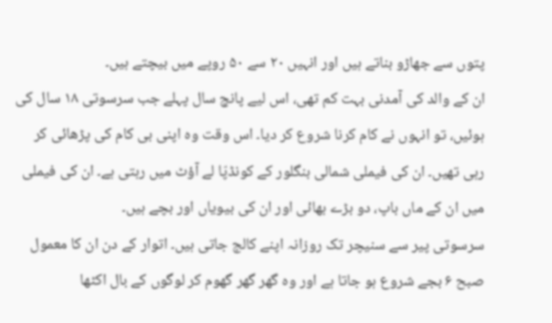پتوں سے جھاڑو بناتے ہیں اور انہیں ۲۰ سے ۵۰ روپے میں بیچتے ہیں۔
ان کے والد کی آمدنی بہت کم تھی، اس لیے پانچ سال پہلے جب سرسوتی ۱۸ سال کی ہوئیں، تو انہوں نے کام کرنا شروع کر دیا۔ اس وقت وہ اپنی بی کام کی پڑھائی کر رہی تھیں۔ ان کی فیملی شمالی بنگلور کے کونڈپّا لے آؤٹ میں رہتی ہے۔ ان کی فیملی میں ان کے ماں باپ، دو بڑے بھائی اور ان کی بیویاں اور بچے ہیں۔
سرسوتی پیر سے سنیچر تک روزانہ اپنے کالج جاتی ہیں۔ اتوار کے دن ان کا معمول صبح ۶ بجے شروع ہو جاتا ہے اور وہ گھر گھر گھوم کر لوگوں کے بال اکٹھا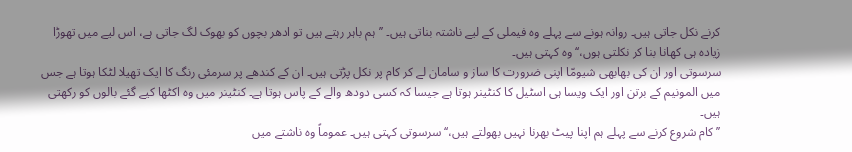کرنے نکل جاتی ہیں۔ روانہ ہونے سے پہلے وہ فیملی کے لیے ناشتہ بناتی ہیں۔ ’’ہم باہر رہتے ہیں تو ادھر بچوں کو بھوک لگ جاتی ہے، اس لیے میں تھوڑا زیادہ ہی کھانا بنا کر نکلتی ہوں،‘‘ وہ کہتی ہیں۔
سرسوتی اور ان کی بھابھی شیومّا اپنی ضرورت کا ساز و سامان لے کر کام پر نکل پڑتی ہیں۔ ان کے کندھے پر سرمئی رنگ کا ایک تھیلا لٹکا ہوتا ہے جس میں المونیم کے برتن اور ایک ویسا ہی اسٹیل کا کنٹینر ہوتا ہے جیسا کہ کسی دودھ والے کے پاس ہوتا ہے۔ کنٹینر میں وہ اکٹھا کیے گئے بالوں کو رکھتی ہیں۔
’’کام شروع کرنے سے پہلے ہم اپنا پیٹ بھرنا نہیں بھولتے ہیں،‘‘ سرسوتی کہتی ہیں۔ عموماً وہ ناشتے میں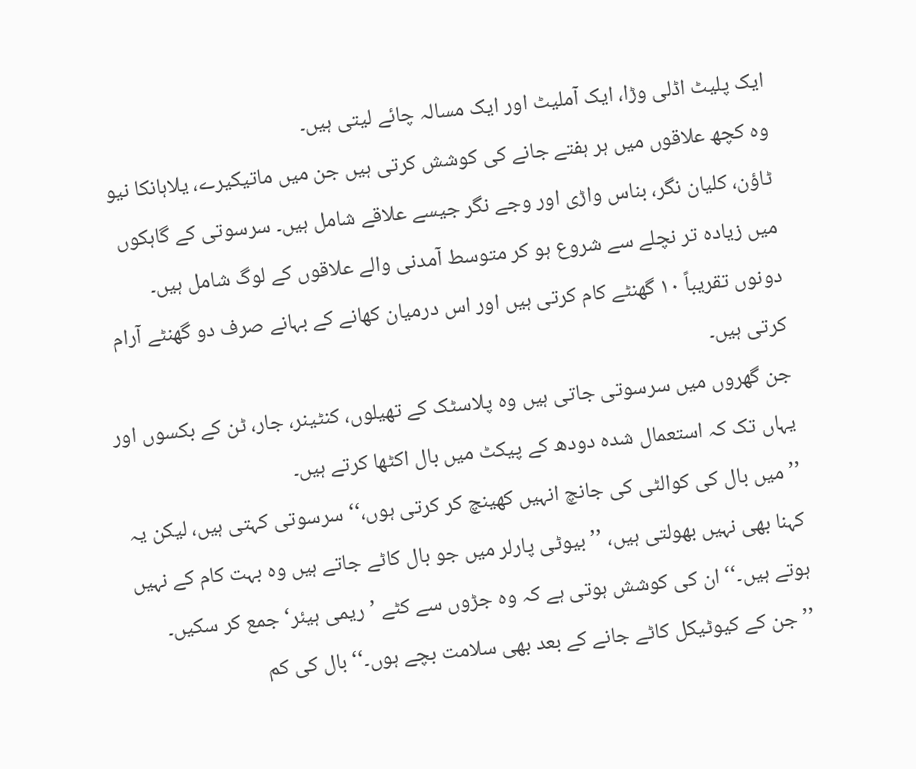ایک پلیٹ اڈلی وڑا، ایک آملیٹ اور ایک مسالہ چائے لیتی ہیں۔
وہ کچھ علاقوں میں ہر ہفتے جانے کی کوشش کرتی ہیں جن میں ماتیکیرے، یلاہانکا نیو ٹاؤن، کلیان نگر، بناس واڑی اور وجے نگر جیسے علاقے شامل ہیں۔ سرسوتی کے گاہکوں میں زیادہ تر نچلے سے شروع ہو کر متوسط آمدنی والے علاقوں کے لوگ شامل ہیں۔
دونوں تقریباً ۱۰ گھنٹے کام کرتی ہیں اور اس درمیان کھانے کے بہانے صرف دو گھنٹے آرام کرتی ہیں۔
جن گھروں میں سرسوتی جاتی ہیں وہ پلاسٹک کے تھیلوں، کنٹینر، جار، ٹن کے بکسوں اور یہاں تک کہ استعمال شدہ دودھ کے پیکٹ میں بال اکٹھا کرتے ہیں۔
’’میں بال کی کوالٹی کی جانچ انہیں کھینچ کر کرتی ہوں،‘‘ سرسوتی کہتی ہیں، لیکن یہ کہنا بھی نہیں بھولتی ہیں، ’’بیوٹی پارلر میں جو بال کاٹے جاتے ہیں وہ بہت کام کے نہیں ہوتے ہیں۔‘‘ ان کی کوشش ہوتی ہے کہ وہ جڑوں سے کٹے ’ریمی ہیئر‘ جمع کر سکیں۔ ’’جن کے کیوٹیکل کاٹے جانے کے بعد بھی سلامت بچے ہوں۔‘‘ بال کی کم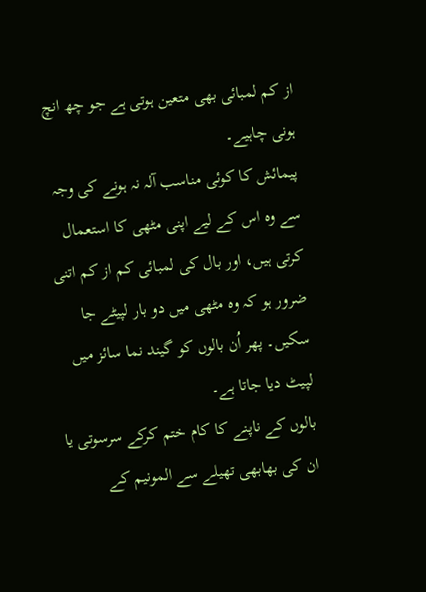از کم لمبائی بھی متعین ہوتی ہے جو چھ انچ ہونی چاہیے۔
پیمائش کا کوئی مناسب آلہ نہ ہونے کی وجہ سے وہ اس کے لیے اپنی مٹھی کا استعمال کرتی ہیں، اور بال کی لمبائی کم از کم اتنی ضرور ہو کہ وہ مٹھی میں دو بار لپیٹے جا سکیں۔ پھر اُن بالوں کو گیند نما سائز میں لپیٹ دیا جاتا ہے۔
بالوں کے ناپنے کا کام ختم کرکے سرسوتی یا ان کی بھابھی تھیلے سے المونیم کے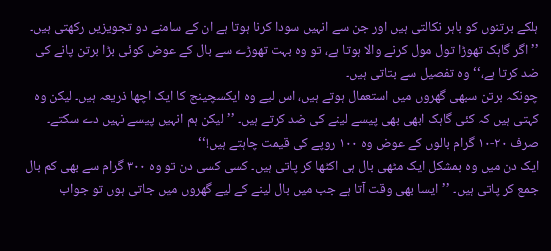ہلکے برتنوں کو باہر نکالتی ہیں اور جن سے انہیں سودا کرنا ہوتا ہے ان کے سامنے دو تجویزیں رکھتی ہیں۔ ’’اگر گاہک تھوڑا تول مول کرنے والا ہوتا ہے، تو وہ بہت تھوڑے سے بال کے عوض کوئی بڑا برتن پانے کی ضد کرتا ہے،‘‘ وہ تفصیل سے بتاتی ہیں۔
چونکہ برتن سبھی گھروں میں استعمال ہوتے ہیں، اس لیے وہ ایکسچینج کا ایک اچھا ذریعہ ہیں۔ لیکن وہ کہتی ہیں کہ کئی گاہک ابھی بھی پیسے لینے کی ضد کرتے ہیں۔ ’’لیکن ہم انہیں پیسے نہیں دے سکتے۔ صرف ۲۰-۱۰ گرام بالوں کے عوض وہ ۱۰۰ روپے کی قیمت چاہتے ہیں!‘‘
ایک دن میں وہ بمشکل ایک مٹھی بال ہی اکٹھا کر پاتی ہیں۔ کسی کسی دن تو وہ ۳۰۰ گرام سے بھی کم بال جمع کر پاتی ہیں۔ ’’ایسا بھی وقت آتا ہے جب میں بال لینے کے لیے گھروں میں جاتی ہوں تو جواب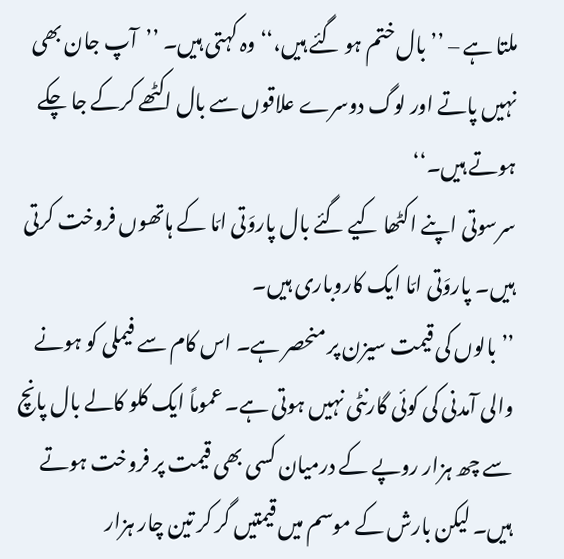ملتا ہے – ’’بال ختم ہو گئے ہیں،‘‘ وہ کہتی ہیں۔ ’’آپ جان بھی نہیں پاتے اور لوگ دوسرے علاقوں سے بال اکٹھے کرکے جا چکے ہوتے ہیں۔‘‘
سرسوتی اپنے اکٹھا کیے گئے بال پاروَتی امّا کے ہاتھوں فروخت کرتی ہیں۔ پاروَتی امّا ایک کاروباری ہیں۔
’’بالوں کی قیمت سیزن پر منحصر ہے۔ اس کام سے فیملی کو ہونے والی آمدنی کی کوئی گارنٹی نہیں ہوتی ہے۔ عموماً ایک کلو کالے بال پانچ سے چھ ہزار روپے کے درمیان کسی بھی قیمت پر فروخت ہوتے ہیں۔ لیکن بارش کے موسم میں قیمتیں گر کر تین چار ہزار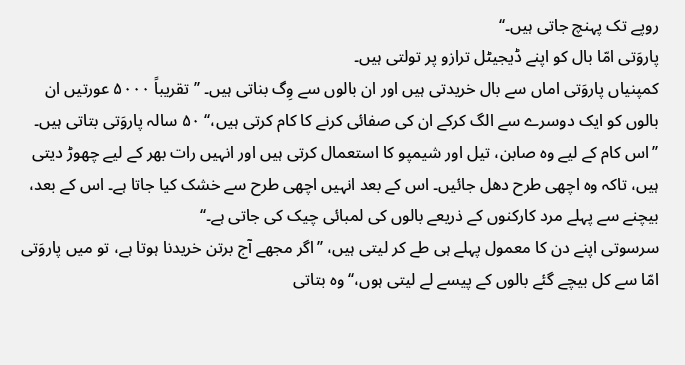روپے تک پہنچ جاتی ہیں۔‘‘
پاروَتی امّا بال کو اپنے ڈیجیٹل ترازو پر تولتی ہیں۔
کمپنیاں پاروَتی اماں سے بال خریدتی ہیں اور ان بالوں سے وِگ بناتی ہیں۔ ’’تقریباً ۵۰۰۰ عورتیں ان بالوں کو ایک دوسرے سے الگ کرکے ان کی صفائی کرنے کا کام کرتی ہیں،‘‘ ۵۰ سالہ پاروَتی بتاتی ہیں۔ ’’اس کام کے لیے وہ صابن، تیل اور شیمپو کا استعمال کرتی ہیں اور انہیں رات بھر کے لیے چھوڑ دیتی ہیں، تاکہ وہ اچھی طرح دھل جائیں۔ اس کے بعد انہیں اچھی طرح سے خشک کیا جاتا ہے۔ اس کے بعد، بیچنے سے پہلے مرد کارکنوں کے ذریعے بالوں کی لمبائی چیک کی جاتی ہے۔‘‘
سرسوتی اپنے دن کا معمول پہلے ہی طے کر لیتی ہیں، ’’اگر مجھے آج برتن خریدنا ہوتا ہے، تو میں پاروَتی امّا سے کل بیچے گئے بالوں کے پیسے لے لیتی ہوں،‘‘ وہ بتاتی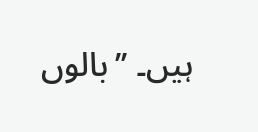ہیں۔ ’’بالوں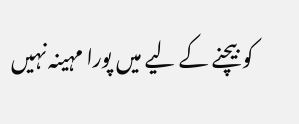کو بیچنے کے لیے میں پورا مہینہ نہیں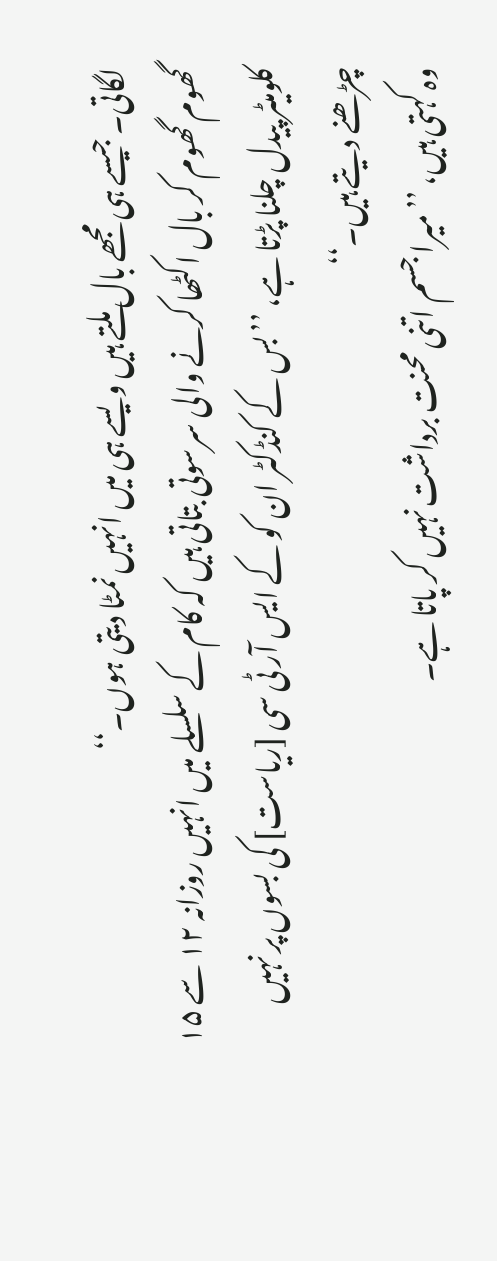لگاتی۔ جیسے ہی مجھے بال ملتے ہیں ویسے ہی میں انہیں نمٹا دیتی ہوں۔‘‘
گھوم گھوم کر بال اکٹھا کرنے والی سرسوتی بتاتی ہیں کہ کام کے سلسلے میں انہیں روزانہ ۱۲ سے ۱۵ کلومیٹر پیدل چلنا پڑتا ہے، ’’بس کے کنڈکٹر ان کو کے ایس آر ٹی سی [ریاست] کی بسوں پر نہیں چڑھنے دیتے ہیں۔‘‘
وہ کہتی ہیں، ’’میرا جسم اتنی محنت برداشت نہیں کر پاتا ہے۔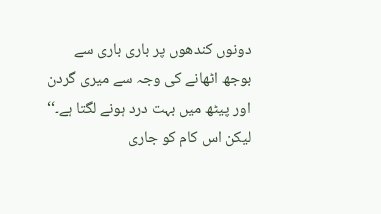دونوں کندھوں پر باری باری سے بوجھ اٹھانے کی وجہ سے میری گردن اور پیٹھ میں بہت درد ہونے لگتا ہے۔‘‘ لیکن اس کام کو جاری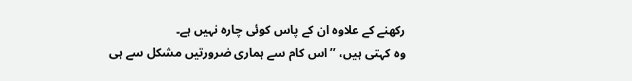رکھنے کے علاوہ ان کے پاس کوئی چارہ نہیں ہے۔
وہ کہتی ہیں، ’’اس کام سے ہماری ضرورتیں مشکل سے ہی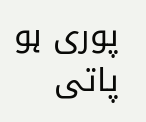پوری ہو پاتی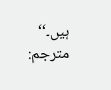ہیں۔‘‘
مترجم: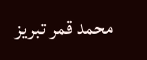محمد قمر تبریز